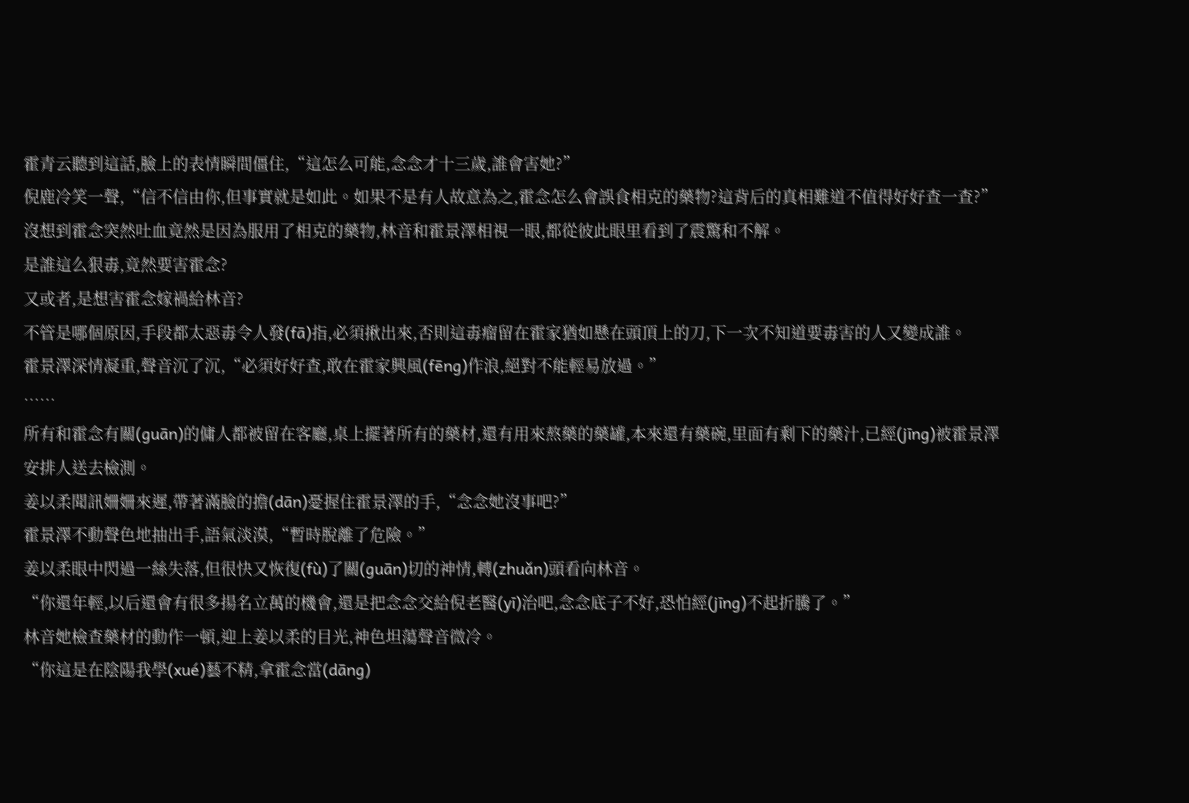霍青云聽到這話,臉上的表情瞬間僵住,“這怎么可能,念念才十三歲,誰會害她?”
倪鹿冷笑一聲,“信不信由你,但事實就是如此。如果不是有人故意為之,霍念怎么會誤食相克的藥物?這背后的真相難道不值得好好查一查?”
沒想到霍念突然吐血竟然是因為服用了相克的藥物,林音和霍景澤相視一眼,都從彼此眼里看到了震驚和不解。
是誰這么狠毒,竟然要害霍念?
又或者,是想害霍念嫁禍給林音?
不管是哪個原因,手段都太惡毒令人發(fā)指,必須揪出來,否則這毒瘤留在霍家猶如懸在頭頂上的刀,下一次不知道要毒害的人又變成誰。
霍景澤深情凝重,聲音沉了沉,“必須好好查,敢在霍家興風(fēng)作浪,絕對不能輕易放過。”
……
所有和霍念有關(guān)的傭人都被留在客廳,桌上擺著所有的藥材,還有用來熬藥的藥罐,本來還有藥碗,里面有剩下的藥汁,已經(jīng)被霍景澤安排人送去檢測。
姜以柔聞訊姍姍來遲,帶著滿臉的擔(dān)憂握住霍景澤的手,“念念她沒事吧?”
霍景澤不動聲色地抽出手,語氣淡漠,“暫時脫離了危險。”
姜以柔眼中閃過一絲失落,但很快又恢復(fù)了關(guān)切的神情,轉(zhuǎn)頭看向林音。
“你還年輕,以后還會有很多揚名立萬的機會,還是把念念交給倪老醫(yī)治吧,念念底子不好,恐怕經(jīng)不起折騰了。”
林音她檢查藥材的動作一頓,迎上姜以柔的目光,神色坦蕩聲音微冷。
“你這是在陰陽我學(xué)藝不精,拿霍念當(dāng)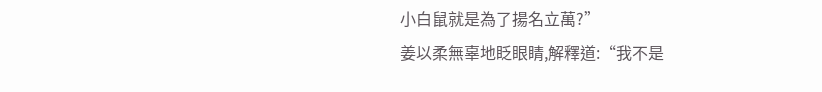小白鼠就是為了揚名立萬?”
姜以柔無辜地眨眼睛,解釋道:“我不是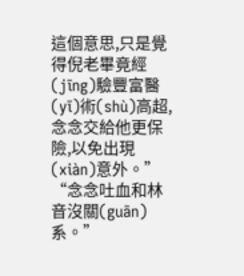這個意思,只是覺得倪老畢竟經(jīng)驗豐富醫(yī)術(shù)高超,念念交給他更保險,以免出現(xiàn)意外。”
“念念吐血和林音沒關(guān)系。”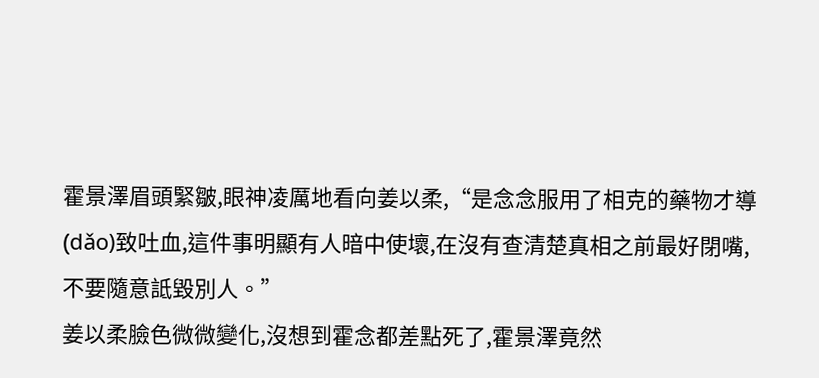霍景澤眉頭緊皺,眼神凌厲地看向姜以柔,“是念念服用了相克的藥物才導(dǎo)致吐血,這件事明顯有人暗中使壞,在沒有查清楚真相之前最好閉嘴,不要隨意詆毀別人。”
姜以柔臉色微微變化,沒想到霍念都差點死了,霍景澤竟然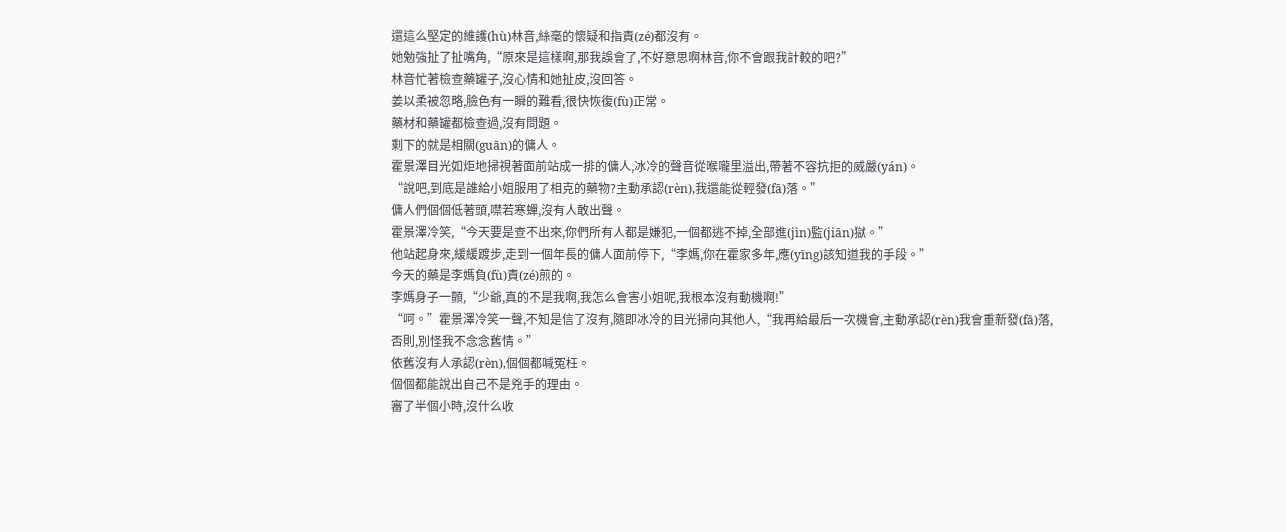還這么堅定的維護(hù)林音,絲毫的懷疑和指責(zé)都沒有。
她勉強扯了扯嘴角,“原來是這樣啊,那我誤會了,不好意思啊林音,你不會跟我計較的吧?”
林音忙著檢查藥罐子,沒心情和她扯皮,沒回答。
姜以柔被忽略,臉色有一瞬的難看,很快恢復(fù)正常。
藥材和藥罐都檢查過,沒有問題。
剩下的就是相關(guān)的傭人。
霍景澤目光如炬地掃視著面前站成一排的傭人,冰冷的聲音從喉嚨里溢出,帶著不容抗拒的威嚴(yán)。
“說吧,到底是誰給小姐服用了相克的藥物?主動承認(rèn),我還能從輕發(fā)落。”
傭人們個個低著頭,噤若寒蟬,沒有人敢出聲。
霍景澤冷笑,“今天要是查不出來,你們所有人都是嫌犯,一個都逃不掉,全部進(jìn)監(jiān)獄。”
他站起身來,緩緩踱步,走到一個年長的傭人面前停下,“李媽,你在霍家多年,應(yīng)該知道我的手段。”
今天的藥是李媽負(fù)責(zé)煎的。
李媽身子一顫,“少爺,真的不是我啊,我怎么會害小姐呢,我根本沒有動機啊!”
“呵。”霍景澤冷笑一聲,不知是信了沒有,隨即冰冷的目光掃向其他人,“我再給最后一次機會,主動承認(rèn)我會重新發(fā)落,否則,別怪我不念念舊情。”
依舊沒有人承認(rèn),個個都喊冤枉。
個個都能說出自己不是兇手的理由。
審了半個小時,沒什么收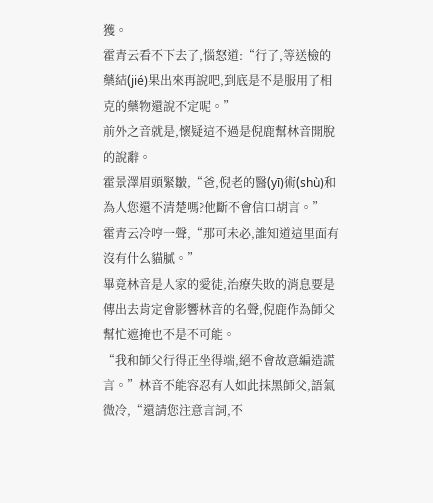獲。
霍青云看不下去了,惱怒道:“行了,等送檢的藥結(jié)果出來再說吧,到底是不是服用了相克的藥物還說不定呢。”
前外之音就是,懷疑這不過是倪鹿幫林音開脫的說辭。
霍景澤眉頭緊皺,“爸,倪老的醫(yī)術(shù)和為人您還不清楚嗎?他斷不會信口胡言。”
霍青云冷哼一聲,“那可未必,誰知道這里面有沒有什么貓膩。”
畢竟林音是人家的愛徒,治療失敗的消息要是傳出去肯定會影響林音的名聲,倪鹿作為師父幫忙遮掩也不是不可能。
“我和師父行得正坐得端,絕不會故意編造謊言。”林音不能容忍有人如此抹黑師父,語氣微冷,“還請您注意言詞,不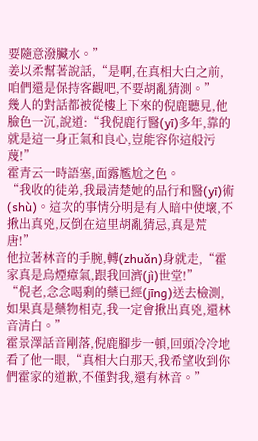要隨意潑臟水。”
姜以柔幫著說話,“是啊,在真相大白之前,咱們還是保持客觀吧,不要胡亂猜測。”
幾人的對話都被從樓上下來的倪鹿聽見,他臉色一沉,說道:“我倪鹿行醫(yī)多年,靠的就是這一身正氣和良心,豈能容你這般污蔑!”
霍青云一時語塞,面露尷尬之色。
“我收的徒弟,我最清楚她的品行和醫(yī)術(shù)。這次的事情分明是有人暗中使壞,不揪出真兇,反倒在這里胡亂猜忌,真是荒唐!”
他拉著林音的手腕,轉(zhuǎn)身就走,“霍家真是烏煙瘴氣,跟我回濟(jì)世堂!”
“倪老,念念喝剩的藥已經(jīng)送去檢測,如果真是藥物相克,我一定會揪出真兇,還林音清白。”
霍景澤話音剛落,倪鹿腳步一頓,回頭冷冷地看了他一眼,“真相大白那天,我希望收到你們霍家的道歉,不僅對我,還有林音。”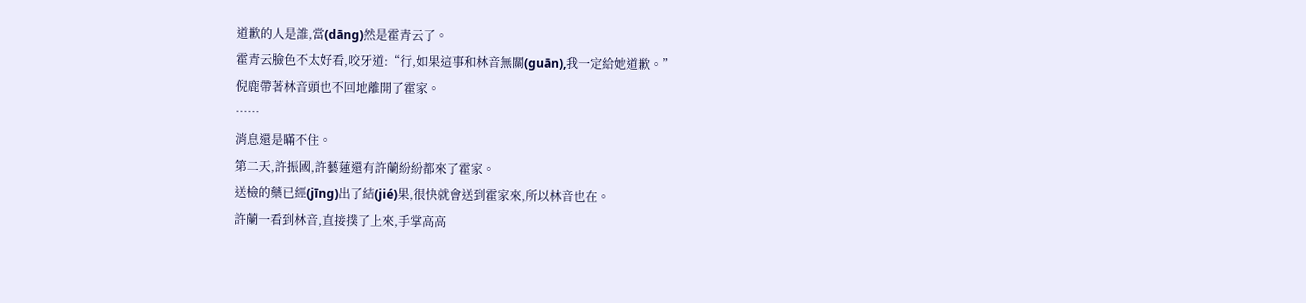道歉的人是誰,當(dāng)然是霍青云了。
霍青云臉色不太好看,咬牙道:“行,如果這事和林音無關(guān),我一定給她道歉。”
倪鹿帶著林音頭也不回地離開了霍家。
……
消息還是瞞不住。
第二天,許振國,許藝蓮還有許蘭紛紛都來了霍家。
送檢的藥已經(jīng)出了結(jié)果,很快就會送到霍家來,所以林音也在。
許蘭一看到林音,直接撲了上來,手掌高高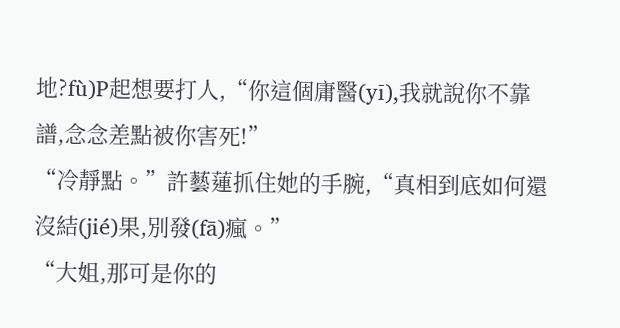地?fù)P起想要打人,“你這個庸醫(yī),我就說你不靠譜,念念差點被你害死!”
“冷靜點。”許藝蓮抓住她的手腕,“真相到底如何還沒結(jié)果,別發(fā)瘋。”
“大姐,那可是你的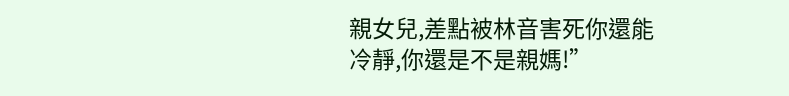親女兒,差點被林音害死你還能冷靜,你還是不是親媽!”